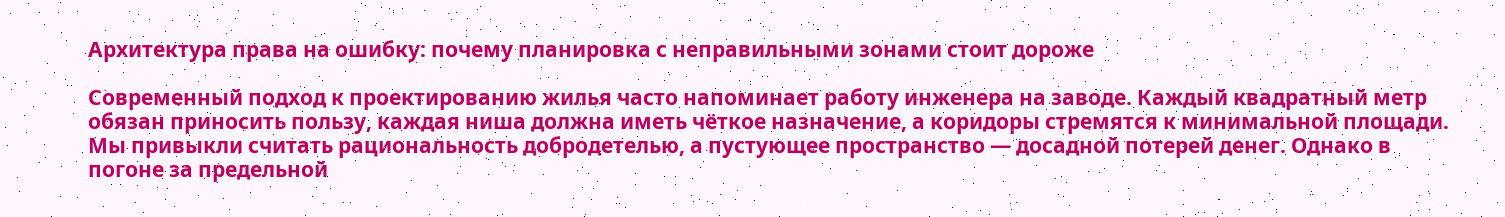Архитектура права на ошибку: почему планировка с неправильными зонами стоит дороже

Современный подход к проектированию жилья часто напоминает работу инженера на заводе. Каждый квадратный метр обязан приносить пользу, каждая ниша должна иметь чёткое назначение, а коридоры стремятся к минимальной площади. Мы привыкли считать рациональность добродетелью, а пустующее пространство — досадной потерей денег. Однако в погоне за предельной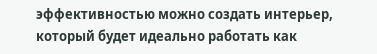эффективностью можно создать интерьер, который будет идеально работать как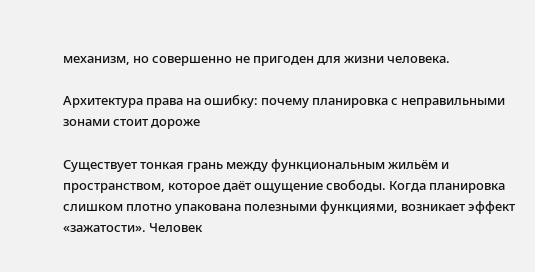механизм, но совершенно не пригоден для жизни человека.

Архитектура права на ошибку: почему планировка с неправильными зонами стоит дороже

Существует тонкая грань между функциональным жильём и пространством, которое даёт ощущение свободы. Когда планировка слишком плотно упакована полезными функциями, возникает эффект «зажатости». Человек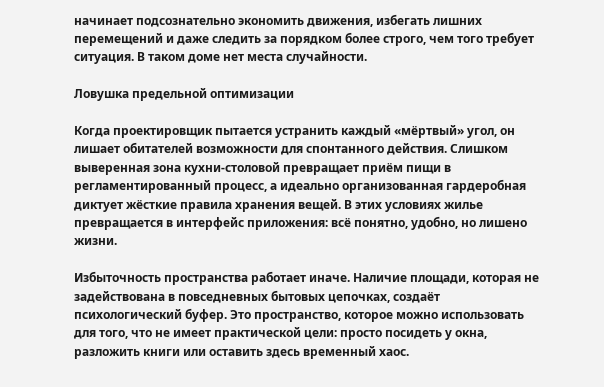начинает подсознательно экономить движения, избегать лишних перемещений и даже следить за порядком более строго, чем того требует ситуация. В таком доме нет места случайности.

Ловушка предельной оптимизации

Когда проектировщик пытается устранить каждый «мёртвый» угол, он лишает обитателей возможности для спонтанного действия. Слишком выверенная зона кухни-столовой превращает приём пищи в регламентированный процесс, а идеально организованная гардеробная диктует жёсткие правила хранения вещей. В этих условиях жилье превращается в интерфейс приложения: всё понятно, удобно, но лишено жизни.

Избыточность пространства работает иначе. Наличие площади, которая не задействована в повседневных бытовых цепочках, создаёт психологический буфер. Это пространство, которое можно использовать для того, что не имеет практической цели: просто посидеть у окна, разложить книги или оставить здесь временный хаос.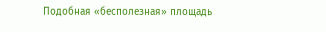Подобная «бесполезная» площадь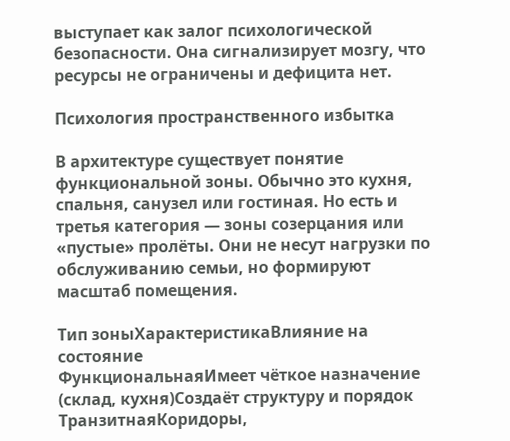выступает как залог психологической безопасности. Она сигнализирует мозгу, что ресурсы не ограничены и дефицита нет.

Психология пространственного избытка

В архитектуре существует понятие функциональной зоны. Обычно это кухня, спальня, санузел или гостиная. Но есть и третья категория — зоны созерцания или «пустые» пролёты. Они не несут нагрузки по обслуживанию семьи, но формируют масштаб помещения.

Тип зоныХарактеристикаВлияние на состояние
ФункциональнаяИмеет чёткое назначение (склад, кухня)Создаёт структуру и порядок
ТранзитнаяКоридоры,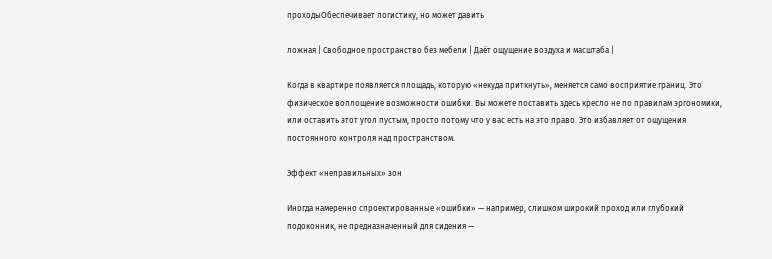проходыОбеспечивает логистику, но может давить

ложная | Свободное пространство без мебели | Даёт ощущение воздуха и масштаба |

Когда в квартире появляется площадь, которую «некуда приткнуть», меняется само восприятие границ. Это физическое воплощение возможности ошибки. Вы можете поставить здесь кресло не по правилам эргономики, или оставить этот угол пустым, просто потому что у вас есть на это право. Это избавляет от ощущения постоянного контроля над пространством.

Эффект «неправильных» зон

Иногда намеренно спроектированные «ошибки» — например, слишком широкий проход или глубокий подоконник, не предназначенный для сидения —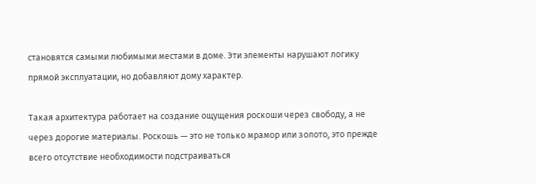становятся самыми любимыми местами в доме. Эти элементы нарушают логику прямой эксплуатации, но добавляют дому характер.

Такая архитектура работает на создание ощущения роскоши через свободу, а не через дорогие материалы. Роскошь — это не только мрамор или золото, это прежде всего отсутствие необходимости подстраиваться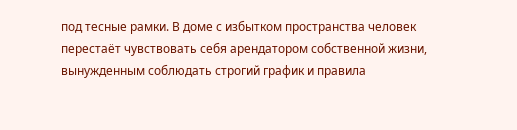под тесные рамки. В доме с избытком пространства человек перестаёт чувствовать себя арендатором собственной жизни, вынужденным соблюдать строгий график и правила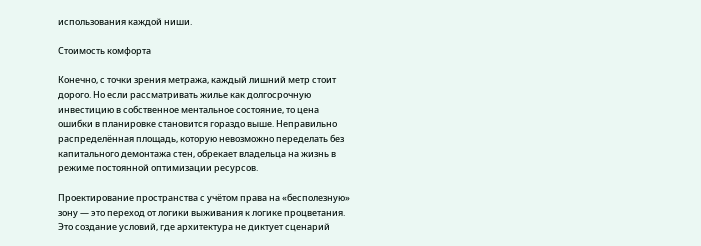использования каждой ниши.

Стоимость комфорта

Конечно, с точки зрения метража, каждый лишний метр стоит дорого. Но если рассматривать жилье как долгосрочную инвестицию в собственное ментальное состояние, то цена ошибки в планировке становится гораздо выше. Неправильно распределённая площадь, которую невозможно переделать без капитального демонтажа стен, обрекает владельца на жизнь в режиме постоянной оптимизации ресурсов.

Проектирование пространства с учётом права на «бесполезную» зону — это переход от логики выживания к логике процветания. Это создание условий, где архитектура не диктует сценарий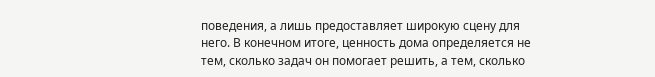поведения, а лишь предоставляет широкую сцену для него. В конечном итоге, ценность дома определяется не тем, сколько задач он помогает решить, а тем, сколько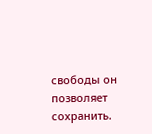свободы он позволяет сохранить.